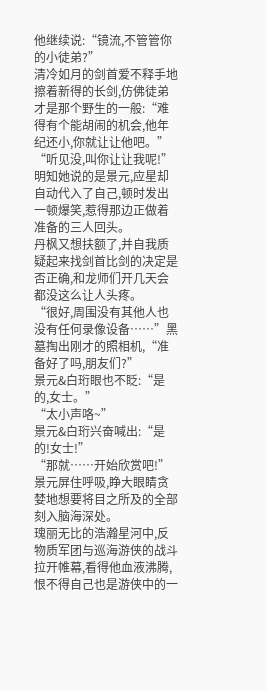他继续说:“镜流,不管管你的小徒弟?”
清冷如月的剑首爱不释手地擦着新得的长剑,仿佛徒弟才是那个野生的一般:“难得有个能胡闹的机会,他年纪还小,你就让让他吧。”
“听见没,叫你让让我呢!”明知她说的是景元,应星却自动代入了自己,顿时发出一顿爆笑,惹得那边正做着准备的三人回头。
丹枫又想扶额了,并自我质疑起来找剑首比剑的决定是否正确,和龙师们开几天会都没这么让人头疼。
“很好,周围没有其他人也没有任何录像设备……”黑墓掏出刚才的照相机,“准备好了吗,朋友们?”
景元&白珩眼也不眨:“是的,女士。”
“太小声咯~”
景元&白珩兴奋喊出:“是的!女士!”
“那就……开始欣赏吧!”
景元屏住呼吸,睁大眼睛贪婪地想要将目之所及的全部刻入脑海深处。
瑰丽无比的浩瀚星河中,反物质军团与巡海游侠的战斗拉开帷幕,看得他血液沸腾,恨不得自己也是游侠中的一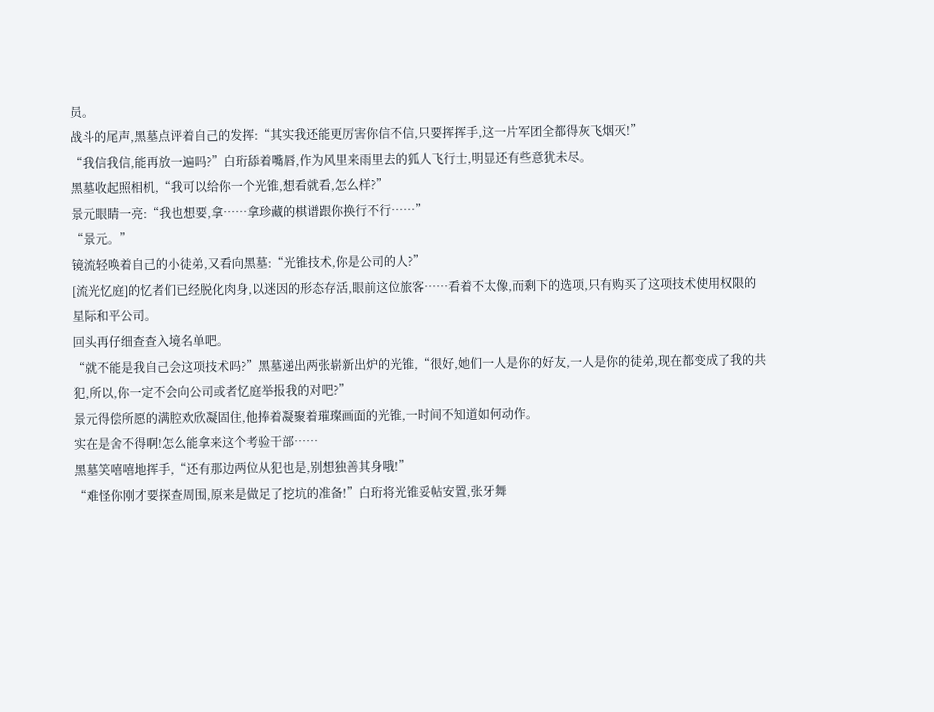员。
战斗的尾声,黑墓点评着自己的发挥:“其实我还能更厉害你信不信,只要挥挥手,这一片军团全都得灰飞烟灭!”
“我信我信,能再放一遍吗?”白珩舔着嘴唇,作为风里来雨里去的狐人飞行士,明显还有些意犹未尽。
黑墓收起照相机,“我可以给你一个光锥,想看就看,怎么样?”
景元眼睛一亮:“我也想要,拿……拿珍藏的棋谱跟你换行不行……”
“景元。”
镜流轻唤着自己的小徒弟,又看向黑墓:“光锥技术,你是公司的人?”
[流光忆庭]的忆者们已经脱化肉身,以迷因的形态存活,眼前这位旅客……看着不太像,而剩下的选项,只有购买了这项技术使用权限的星际和平公司。
回头再仔细查查入境名单吧。
“就不能是我自己会这项技术吗?”黑墓递出两张崭新出炉的光锥,“很好,她们一人是你的好友,一人是你的徒弟,现在都变成了我的共犯,所以,你一定不会向公司或者忆庭举报我的对吧?”
景元得偿所愿的满腔欢欣凝固住,他捧着凝聚着璀璨画面的光锥,一时间不知道如何动作。
实在是舍不得啊!怎么能拿来这个考验干部……
黑墓笑嘻嘻地挥手,“还有那边两位从犯也是,别想独善其身哦!”
“难怪你刚才要探查周围,原来是做足了挖坑的准备!”白珩将光锥妥帖安置,张牙舞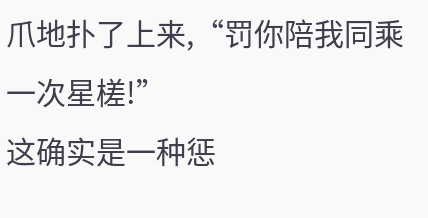爪地扑了上来,“罚你陪我同乘一次星槎!”
这确实是一种惩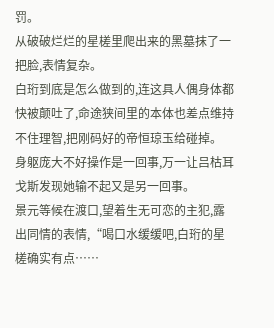罚。
从破破烂烂的星槎里爬出来的黑墓抹了一把脸,表情复杂。
白珩到底是怎么做到的,连这具人偶身体都快被颠吐了,命途狭间里的本体也差点维持不住理智,把刚码好的帝恒琼玉给碰掉。
身躯庞大不好操作是一回事,万一让吕枯耳戈斯发现她输不起又是另一回事。
景元等候在渡口,望着生无可恋的主犯,露出同情的表情,“喝口水缓缓吧,白珩的星槎确实有点……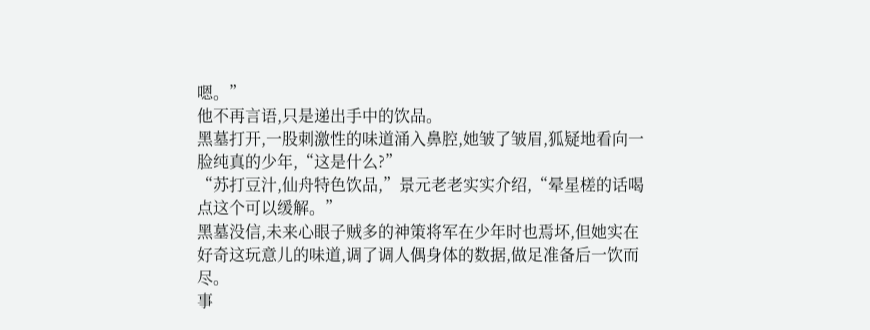嗯。”
他不再言语,只是递出手中的饮品。
黑墓打开,一股刺激性的味道涌入鼻腔,她皱了皱眉,狐疑地看向一脸纯真的少年,“这是什么?”
“苏打豆汁,仙舟特色饮品,”景元老老实实介绍,“晕星槎的话喝点这个可以缓解。”
黑墓没信,未来心眼子贼多的神策将军在少年时也焉坏,但她实在好奇这玩意儿的味道,调了调人偶身体的数据,做足准备后一饮而尽。
事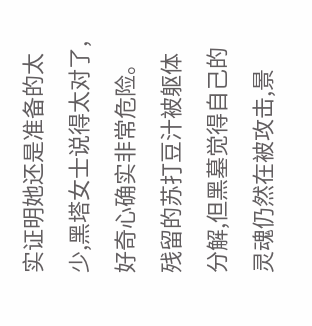实证明她还是准备的太少,黑塔女士说得太对了,好奇心确实非常危险。
残留的苏打豆汁被躯体分解,但黑墓觉得自己的灵魂仍然在被攻击,景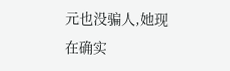元也没骗人,她现在确实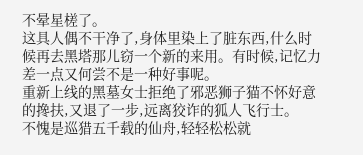不晕星槎了。
这具人偶不干净了,身体里染上了脏东西,什么时候再去黑塔那儿窃一个新的来用。有时候,记忆力差一点又何尝不是一种好事呢。
重新上线的黑墓女士拒绝了邪恶狮子猫不怀好意的搀扶,又退了一步,远离狡诈的狐人飞行士。
不愧是巡猎五千载的仙舟,轻轻松松就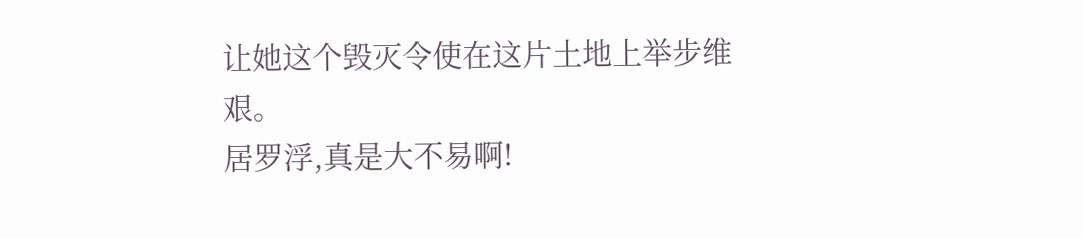让她这个毁灭令使在这片土地上举步维艰。
居罗浮,真是大不易啊!